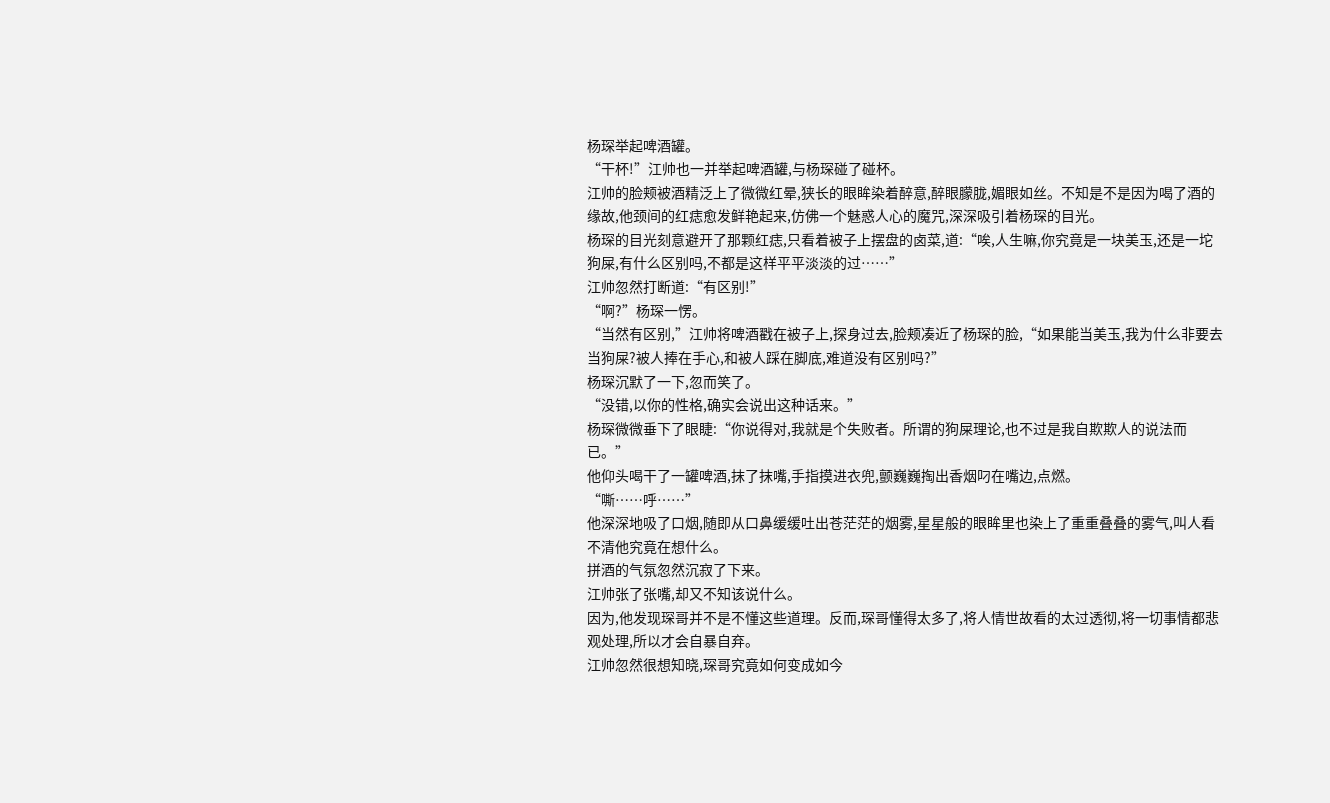杨琛举起啤酒罐。
“干杯!”江帅也一并举起啤酒罐,与杨琛碰了碰杯。
江帅的脸颊被酒精泛上了微微红晕,狭长的眼眸染着醉意,醉眼朦胧,媚眼如丝。不知是不是因为喝了酒的缘故,他颈间的红痣愈发鲜艳起来,仿佛一个魅惑人心的魔咒,深深吸引着杨琛的目光。
杨琛的目光刻意避开了那颗红痣,只看着被子上摆盘的卤菜,道:“唉,人生嘛,你究竟是一块美玉,还是一坨狗屎,有什么区别吗,不都是这样平平淡淡的过……”
江帅忽然打断道:“有区别!”
“啊?”杨琛一愣。
“当然有区别,”江帅将啤酒戳在被子上,探身过去,脸颊凑近了杨琛的脸,“如果能当美玉,我为什么非要去当狗屎?被人捧在手心,和被人踩在脚底,难道没有区别吗?”
杨琛沉默了一下,忽而笑了。
“没错,以你的性格,确实会说出这种话来。”
杨琛微微垂下了眼睫:“你说得对,我就是个失败者。所谓的狗屎理论,也不过是我自欺欺人的说法而已。”
他仰头喝干了一罐啤酒,抹了抹嘴,手指摸进衣兜,颤巍巍掏出香烟叼在嘴边,点燃。
“嘶……呼……”
他深深地吸了口烟,随即从口鼻缓缓吐出苍茫茫的烟雾,星星般的眼眸里也染上了重重叠叠的雾气,叫人看不清他究竟在想什么。
拼酒的气氛忽然沉寂了下来。
江帅张了张嘴,却又不知该说什么。
因为,他发现琛哥并不是不懂这些道理。反而,琛哥懂得太多了,将人情世故看的太过透彻,将一切事情都悲观处理,所以才会自暴自弃。
江帅忽然很想知晓,琛哥究竟如何变成如今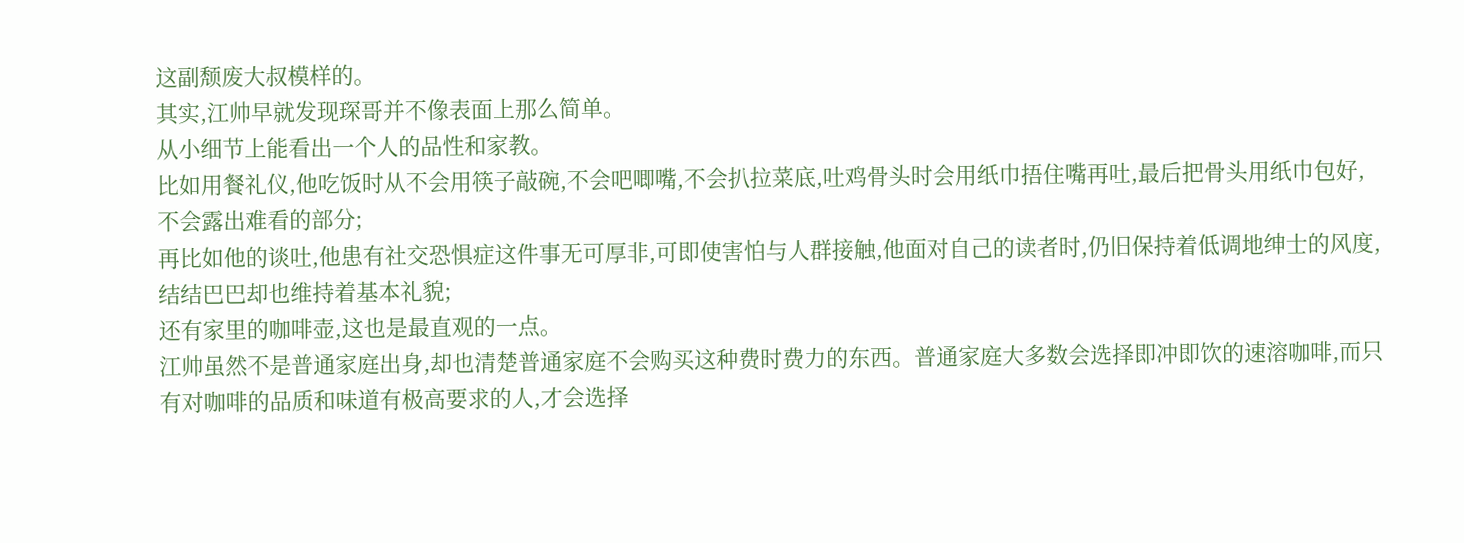这副颓废大叔模样的。
其实,江帅早就发现琛哥并不像表面上那么简单。
从小细节上能看出一个人的品性和家教。
比如用餐礼仪,他吃饭时从不会用筷子敲碗,不会吧唧嘴,不会扒拉菜底,吐鸡骨头时会用纸巾捂住嘴再吐,最后把骨头用纸巾包好,不会露出难看的部分;
再比如他的谈吐,他患有社交恐惧症这件事无可厚非,可即使害怕与人群接触,他面对自己的读者时,仍旧保持着低调地绅士的风度,结结巴巴却也维持着基本礼貌;
还有家里的咖啡壶,这也是最直观的一点。
江帅虽然不是普通家庭出身,却也清楚普通家庭不会购买这种费时费力的东西。普通家庭大多数会选择即冲即饮的速溶咖啡,而只有对咖啡的品质和味道有极高要求的人,才会选择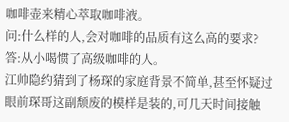咖啡壶来精心萃取咖啡液。
问:什么样的人,会对咖啡的品质有这么高的要求?
答:从小喝惯了高级咖啡的人。
江帅隐约猜到了杨琛的家庭背景不简单,甚至怀疑过眼前琛哥这副颓废的模样是装的,可几天时间接触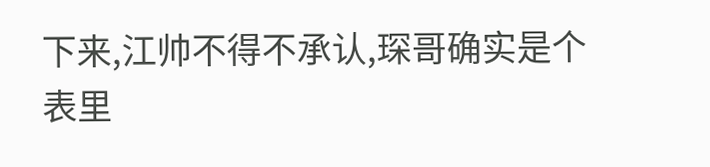下来,江帅不得不承认,琛哥确实是个表里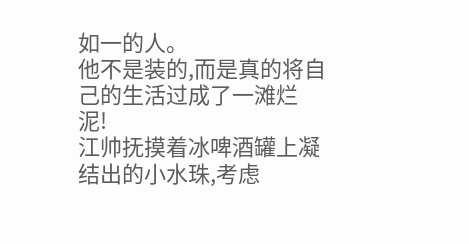如一的人。
他不是装的,而是真的将自己的生活过成了一滩烂泥!
江帅抚摸着冰啤酒罐上凝结出的小水珠,考虑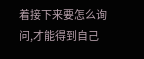着接下来要怎么询问,才能得到自己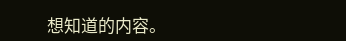想知道的内容。